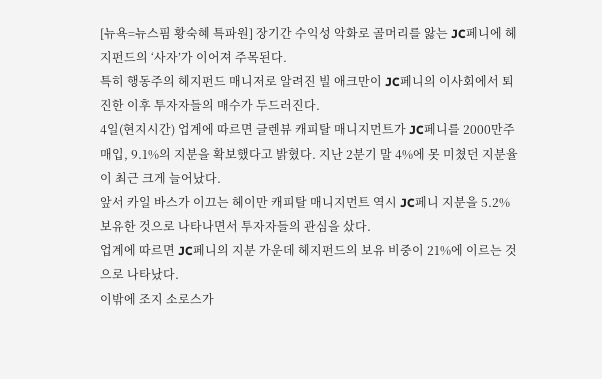[뉴욕=뉴스핌 황숙혜 특파원] 장기간 수익성 악화로 골머리를 앓는 JC페니에 헤지펀드의 ‘사자’가 이어져 주목된다.
특히 행동주의 헤지펀드 매니저로 알려진 빌 애크만이 JC페니의 이사회에서 퇴진한 이후 투자자들의 매수가 두드러진다.
4일(현지시간) 업계에 따르면 글렌뷰 캐피탈 매니지먼트가 JC페니를 2000만주 매입, 9.1%의 지분을 확보했다고 밝혔다. 지난 2분기 말 4%에 못 미쳤던 지분율이 최근 크게 늘어났다.
앞서 카일 바스가 이끄는 헤이만 캐피탈 매니지먼트 역시 JC페니 지분을 5.2% 보유한 것으로 나타나면서 투자자들의 관심을 샀다.
업계에 따르면 JC페니의 지분 가운데 헤지펀드의 보유 비중이 21%에 이르는 것으로 나타났다.
이밖에 조지 소로스가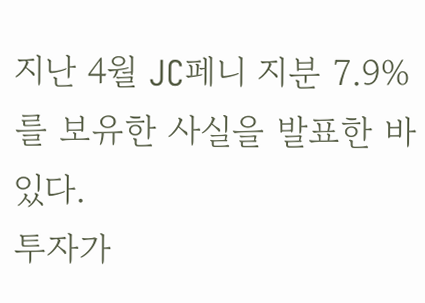지난 4월 JC페니 지분 7.9%를 보유한 사실을 발표한 바 있다.
투자가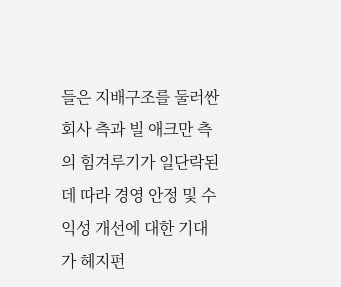들은 지배구조를 둘러싼 회사 측과 빌 애크만 측의 힘겨루기가 일단락된 데 따라 경영 안정 및 수익성 개선에 대한 기대가 헤지펀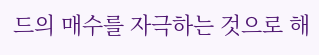드의 매수를 자극하는 것으로 해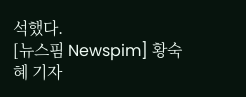석했다.
[뉴스핌 Newspim] 황숙혜 기자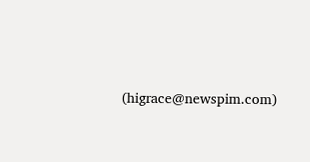(higrace@newspim.com)